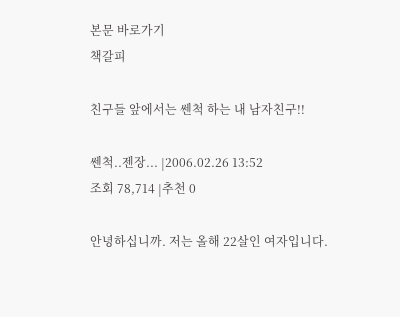본문 바로가기
책갈피

친구들 앞에서는 쎈척 하는 내 남자친구!!

쎈척..젠장... |2006.02.26 13:52
조회 78,714 |추천 0

안녕하십니까. 저는 올해 22살인 여자입니다.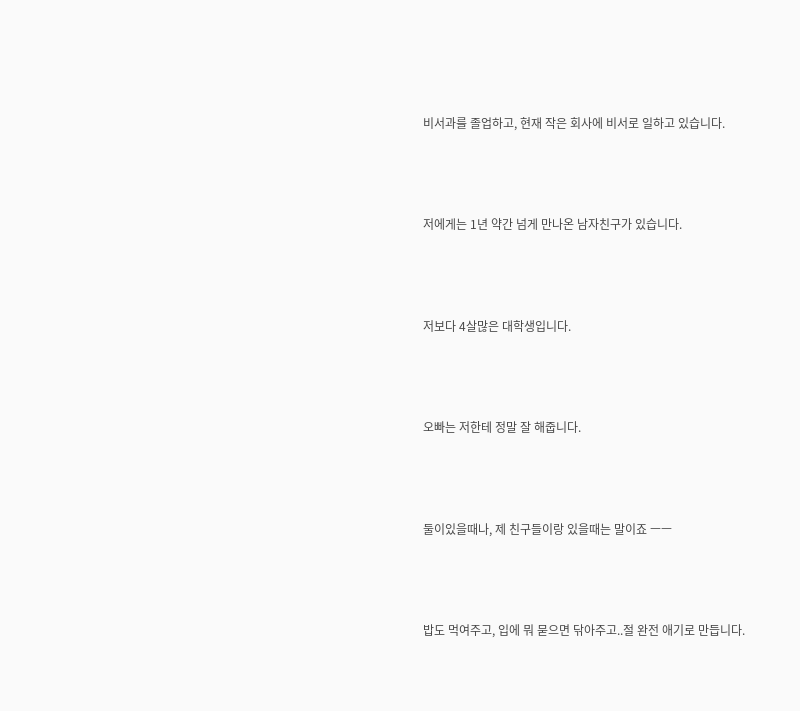비서과를 졸업하고, 현재 작은 회사에 비서로 일하고 있습니다.



저에게는 1년 약간 넘게 만나온 남자친구가 있습니다.



저보다 4살많은 대학생입니다.



오빠는 저한테 정말 잘 해줍니다.



둘이있을때나, 제 친구들이랑 있을때는 말이죠 ㅡㅡ



밥도 먹여주고, 입에 뭐 묻으면 닦아주고..절 완전 애기로 만듭니다.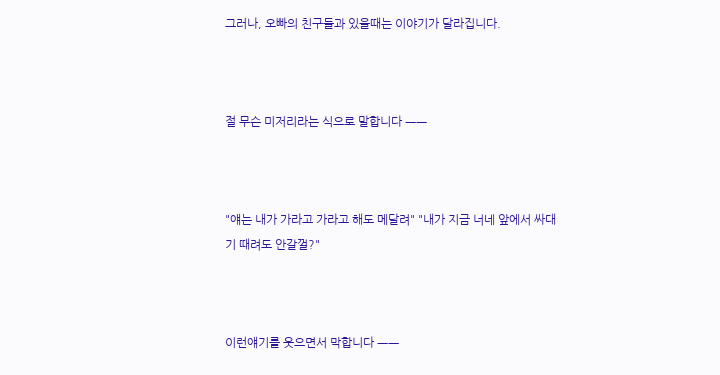그러나, 오빠의 친구들과 있을때는 이야기가 달라집니다.



절 무슨 미저리라는 식으로 말합니다 ㅡㅡ



"얘는 내가 가라고 가라고 해도 메달려" "내가 지금 너네 앞에서 싸대기 때려도 안갈껄?"



이런얘기를 웃으면서 막합니다 ㅡㅡ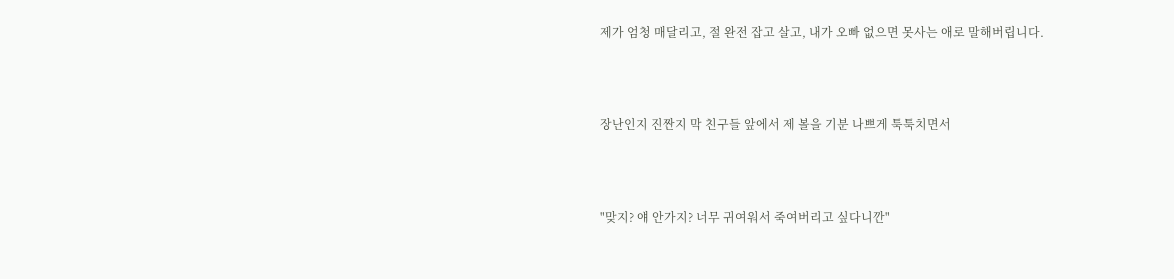제가 엄청 매달리고, 절 완전 잡고 살고, 내가 오빠 없으면 못사는 애로 말해버립니다.



장난인지 진짠지 막 친구들 앞에서 제 볼을 기분 나쁘게 툭툭치면서



"맞지? 얘 안가지? 너무 귀여워서 죽여버리고 싶다니깐"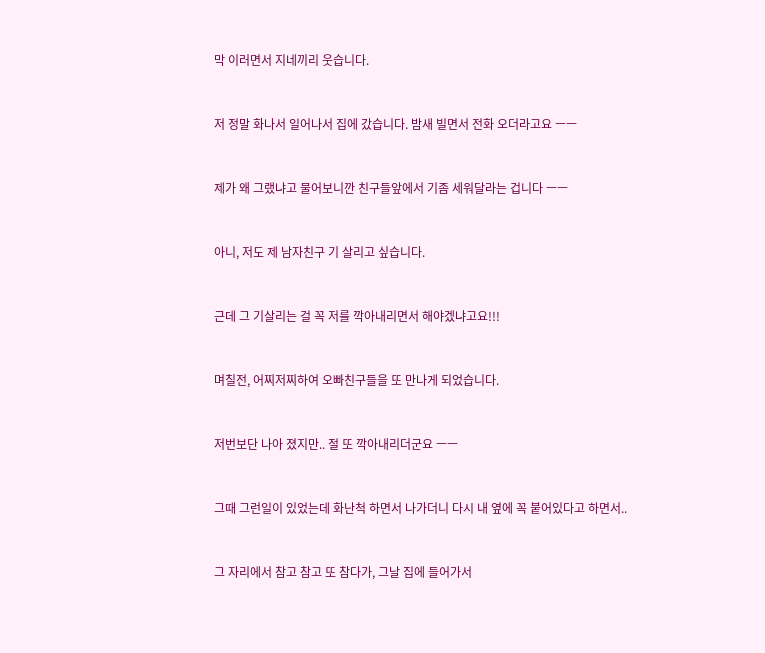막 이러면서 지네끼리 웃습니다.



저 정말 화나서 일어나서 집에 갔습니다. 밤새 빌면서 전화 오더라고요 ㅡㅡ



제가 왜 그랬냐고 물어보니깐 친구들앞에서 기좀 세워달라는 겁니다 ㅡㅡ



아니, 저도 제 남자친구 기 살리고 싶습니다.



근데 그 기살리는 걸 꼭 저를 깍아내리면서 해야겠냐고요!!!



며칠전, 어찌저찌하여 오빠친구들을 또 만나게 되었습니다.



저번보단 나아 졌지만.. 절 또 깍아내리더군요 ㅡㅡ



그때 그런일이 있었는데 화난척 하면서 나가더니 다시 내 옆에 꼭 붙어있다고 하면서..



그 자리에서 참고 참고 또 참다가, 그날 집에 들어가서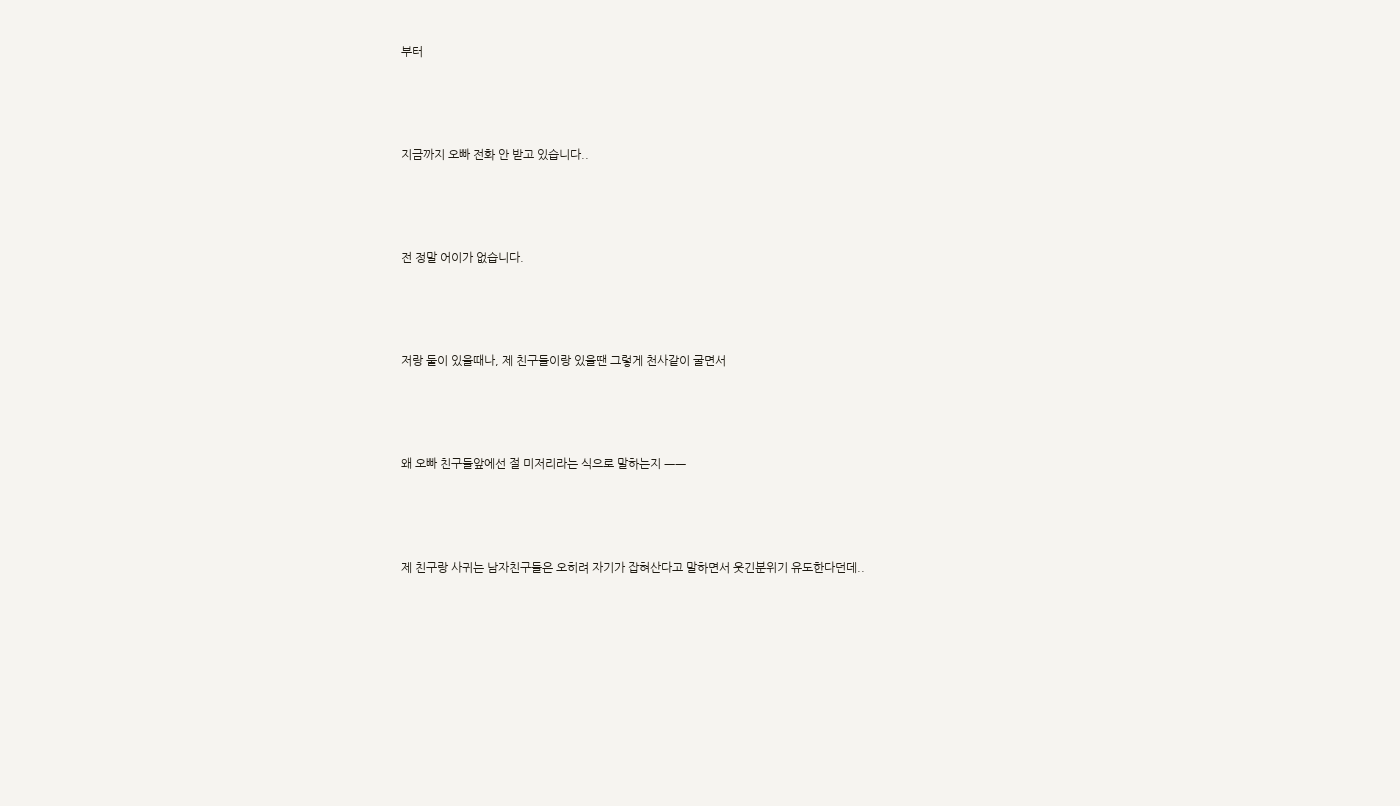부터



지금까지 오빠 전화 안 받고 있습니다..



전 정말 어이가 없습니다.



저랑 둘이 있을때나, 제 친구들이랑 있을땐 그렇게 천사같이 굴면서



왜 오빠 친구들앞에선 절 미저리라는 식으로 말하는지 ㅡㅡ



제 친구랑 사귀는 남자친구들은 오히려 자기가 잡혀산다고 말하면서 웃긴분위기 유도한다던데..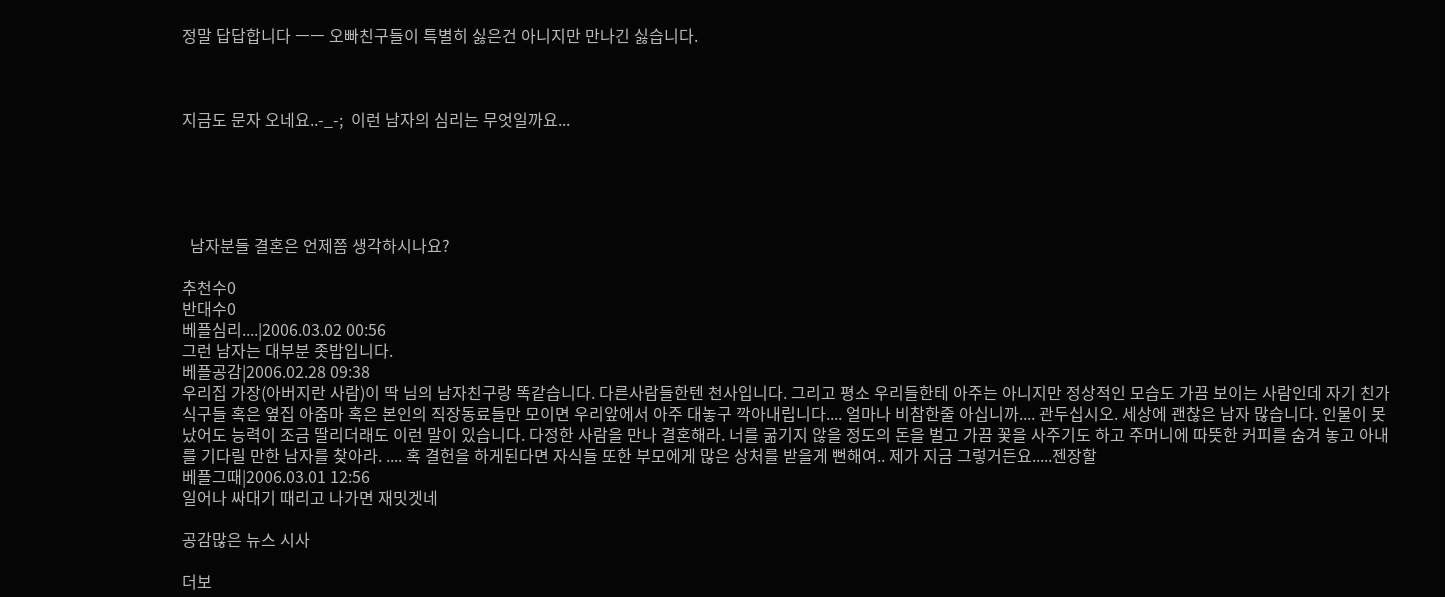정말 답답합니다 ㅡㅡ 오빠친구들이 특별히 싫은건 아니지만 만나긴 싫습니다.



지금도 문자 오네요..-_-;  이런 남자의 심리는 무엇일까요...





  남자분들 결혼은 언제쯤 생각하시나요?

추천수0
반대수0
베플심리....|2006.03.02 00:56
그런 남자는 대부분 좃밥입니다.
베플공감|2006.02.28 09:38
우리집 가장(아버지란 사람)이 딱 님의 남자친구랑 똑같습니다. 다른사람들한텐 천사입니다. 그리고 평소 우리들한테 아주는 아니지만 정상적인 모습도 가끔 보이는 사람인데 자기 친가 식구들 혹은 옆집 아줌마 혹은 본인의 직장동료들만 모이면 우리앞에서 아주 대놓구 깍아내립니다.... 얼마나 비참한줄 아십니까.... 관두십시오. 세상에 괜찮은 남자 많습니다. 인물이 못났어도 능력이 조금 딸리더래도 이런 말이 있습니다. 다정한 사람을 만나 결혼해라. 너를 굶기지 않을 정도의 돈을 벌고 가끔 꽃을 사주기도 하고 주머니에 따뜻한 커피를 숨겨 놓고 아내를 기다릴 만한 남자를 찾아라. .... 혹 결헌을 하게된다면 자식들 또한 부모에게 많은 상처를 받을게 뻔해여.. 제가 지금 그렇거든요.....젠장할
베플그때|2006.03.01 12:56
일어나 싸대기 때리고 나가면 재밋겟네

공감많은 뉴스 시사

더보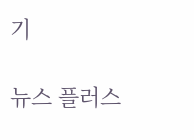기

뉴스 플러스